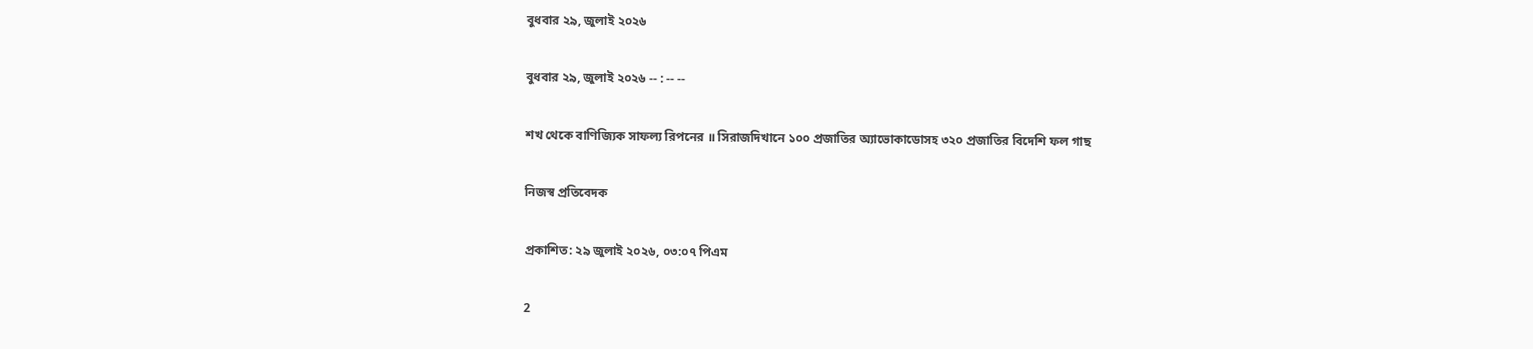বুধবার ২৯, জুলাই ২০২৬

বুধবার ২৯, জুলাই ২০২৬ -- : -- --

শখ থেকে বাণিজ্যিক সাফল্য রিপনের ॥ সিরাজদিখানে ১০০ প্রজাতির অ্যাভোকাডোসহ ৩২০ প্রজাতির বিদেশি ফল গাছ

নিজস্ব প্রতিবেদক

প্রকাশিত: ২৯ জুলাই ২০২৬, ০৩:০৭ পিএম

2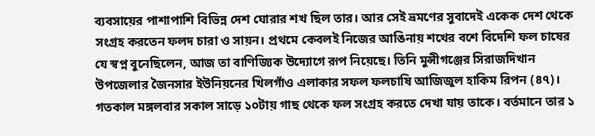ব্যবসায়ের পাশাপাশি বিভিন্ন দেশ ঘোরার শখ ছিল তার। আর সেই ভ্রমণের সুবাদেই একেক দেশ থেকে সংগ্রহ করতেন ফলদ চারা ও সায়ন। প্রথমে কেবলই নিজের আঙিনায় শখের বশে বিদেশি ফল চাষের যে স্বপ্ন বুনেছিলেন, আজ তা বাণিজ্যিক উদ্যোগে রূপ নিয়েছে। তিনি মুন্সীগঞ্জের সিরাজদিখান উপজেলার জৈনসার ইউনিয়নের খিলগাঁও এলাকার সফল ফলচাষি আজিজুল হাকিম রিপন (৪৭)।
গতকাল মঙ্গলবার সকাল সাড়ে ১০টায় গাছ থেকে ফল সংগ্রহ করতে দেখা যায় তাকে। বর্তমানে তার ১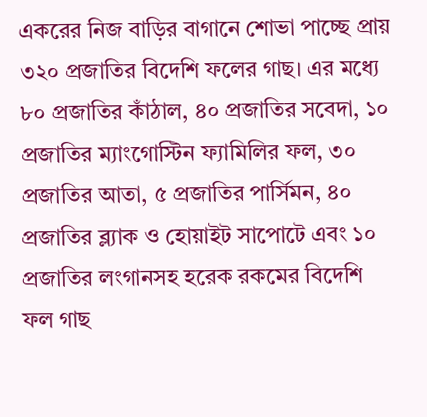একরের নিজ বাড়ির বাগানে শোভা পাচ্ছে প্রায় ৩২০ প্রজাতির বিদেশি ফলের গাছ। এর মধ্যে ৮০ প্রজাতির কাঁঠাল, ৪০ প্রজাতির সবেদা, ১০ প্রজাতির ম্যাংগোস্টিন ফ্যামিলির ফল, ৩০ প্রজাতির আতা, ৫ প্রজাতির পার্সিমন, ৪০ প্রজাতির ব্ল্যাক ও হোয়াইট সাপোটে এবং ১০ প্রজাতির লংগানসহ হরেক রকমের বিদেশি ফল গাছ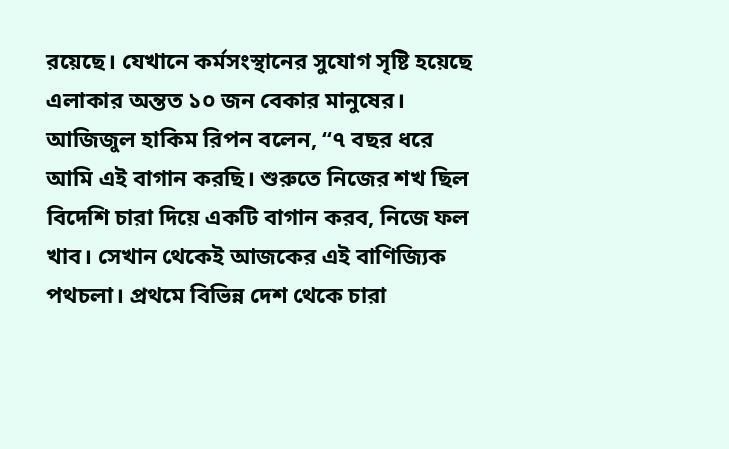রয়েছে। যেখানে কর্মসংস্থানের সুযোগ সৃষ্টি হয়েছে এলাকার অন্তত ১০ জন বেকার মানুষের।
আজিজুল হাকিম রিপন বলেন, “৭ বছর ধরে আমি এই বাগান করছি। শুরুতে নিজের শখ ছিল বিদেশি চারা দিয়ে একটি বাগান করব, নিজে ফল খাব। সেখান থেকেই আজকের এই বাণিজ্যিক পথচলা। প্রথমে বিভিন্ন দেশ থেকে চারা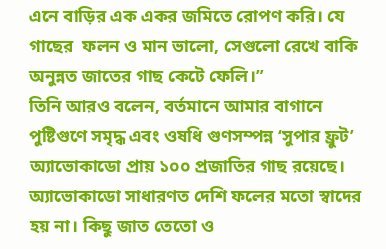এনে বাড়ির এক একর জমিতে রোপণ করি। যে গাছের  ফলন ও মান ভালো, সেগুলো রেখে বাকি অনুন্নত জাতের গাছ কেটে ফেলি।”
তিনি আরও বলেন, বর্তমানে আমার বাগানে পুষ্টিগুণে সমৃদ্ধ এবং ওষধি গুণসম্পন্ন ‘সুপার ফ্রুট’ অ্যাভোকাডো প্রায় ১০০ প্রজাতির গাছ রয়েছে। অ্যাভোকাডো সাধারণত দেশি ফলের মতো স্বাদের হয় না। কিছু জাত তেতো ও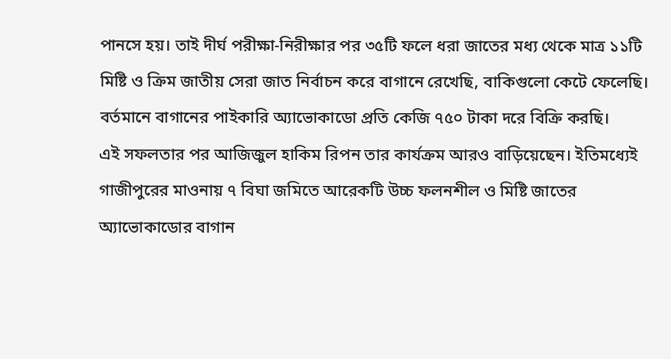পানসে হয়। তাই দীর্ঘ পরীক্ষা-নিরীক্ষার পর ৩৫টি ফলে ধরা জাতের মধ্য থেকে মাত্র ১১টি মিষ্টি ও ক্রিম জাতীয় সেরা জাত নির্বাচন করে বাগানে রেখেছি, বাকিগুলো কেটে ফেলেছি। বর্তমানে বাগানের পাইকারি অ্যাভোকাডো প্রতি কেজি ৭৫০ টাকা দরে বিক্রি করছি।
এই সফলতার পর আজিজুল হাকিম রিপন তার কার্যক্রম আরও বাড়িয়েছেন। ইতিমধ্যেই গাজীপুরের মাওনায় ৭ বিঘা জমিতে আরেকটি উচ্চ ফলনশীল ও মিষ্টি জাতের অ্যাভোকাডোর বাগান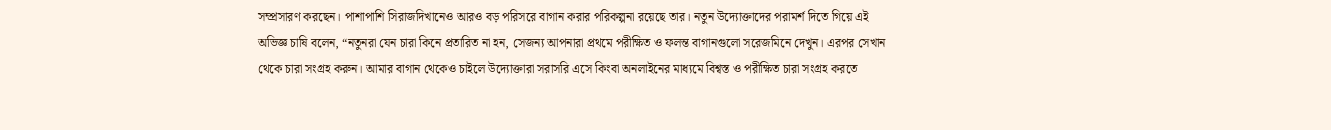সম্প্রসারণ করছেন। পাশাপাশি সিরাজদিখানেও আরও বড় পরিসরে বাগান করার পরিকল্পনা রয়েছে তার। নতুন উদ্যোক্তাদের পরামর্শ দিতে গিয়ে এই অভিজ্ঞ চাষি বলেন, “নতুনরা যেন চারা কিনে প্রতারিত না হন, সেজন্য আপনারা প্রথমে পরীক্ষিত ও ফলন্ত বাগানগুলো সরেজমিনে দেখুন। এরপর সেখান থেকে চারা সংগ্রহ করুন। আমার বাগান থেকেও চাইলে উদ্যোক্তারা সরাসরি এসে কিংবা অনলাইনের মাধ্যমে বিশ্বস্ত ও পরীক্ষিত চারা সংগ্রহ করতে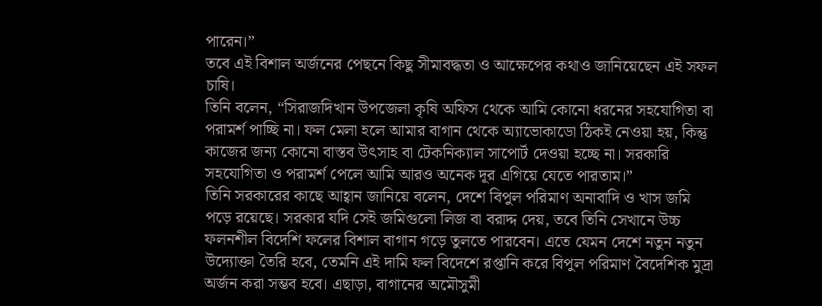পারেন।”
তবে এই বিশাল অর্জনের পেছনে কিছু সীমাবদ্ধতা ও আক্ষেপের কথাও জানিয়েছেন এই সফল চাষি।
তিনি বলেন, “সিরাজদিখান উপজেলা কৃষি অফিস থেকে আমি কোনো ধরনের সহযোগিতা বা পরামর্শ পাচ্ছি না। ফল মেলা হলে আমার বাগান থেকে অ্যাভোকাডো ঠিকই নেওয়া হয়, কিন্তু কাজের জন্য কোনো বাস্তব উৎসাহ বা টেকনিক্যাল সাপোর্ট দেওয়া হচ্ছে না। সরকারি সহযোগিতা ও পরামর্শ পেলে আমি আরও অনেক দূর এগিয়ে যেতে পারতাম।”
তিনি সরকারের কাছে আহ্বান জানিয়ে বলেন, দেশে বিপুল পরিমাণ অনাবাদি ও খাস জমি পড়ে রয়েছে। সরকার যদি সেই জমিগুলো লিজ বা বরাদ্দ দেয়, তবে তিনি সেখানে উচ্চ ফলনশীল বিদেশি ফলের বিশাল বাগান গড়ে তুলতে পারবেন। এতে যেমন দেশে নতুন নতুন উদ্যোক্তা তৈরি হবে, তেমনি এই দামি ফল বিদেশে রপ্তানি করে বিপুল পরিমাণ বৈদেশিক মুদ্রা অর্জন করা সম্ভব হবে। এছাড়া, বাগানের অমৌসুমী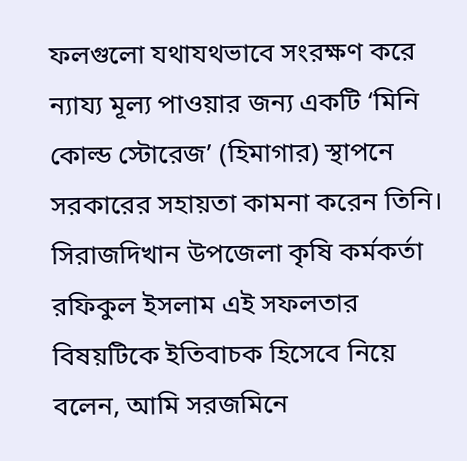ফলগুলো যথাযথভাবে সংরক্ষণ করে ন্যায্য মূল্য পাওয়ার জন্য একটি ‘মিনি কোল্ড স্টোরেজ’ (হিমাগার) স্থাপনে সরকারের সহায়তা কামনা করেন তিনি।
সিরাজদিখান উপজেলা কৃষি কর্মকর্তা রফিকুল ইসলাম এই সফলতার বিষয়টিকে ইতিবাচক হিসেবে নিয়ে বলেন, আমি সরজমিনে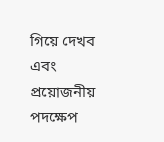গিয়ে দেখব এবং  প্রয়োজনীয় পদক্ষেপ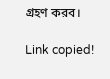গ্রহণ করব।

Link copied!